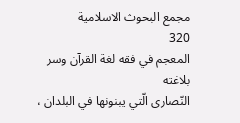مجمع البحوث الاسلامية
320
المعجم في فقه لغة القرآن وسر بلاغته
النّصارى الّتي يبنونها في البلدان ،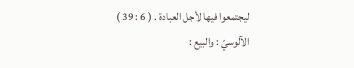ليجتمعوا فيها لأجل العبادة . ( 6 : 39 ) الآلوسيّ : والبيع :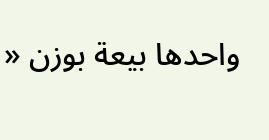واحدها بيعة بوزن «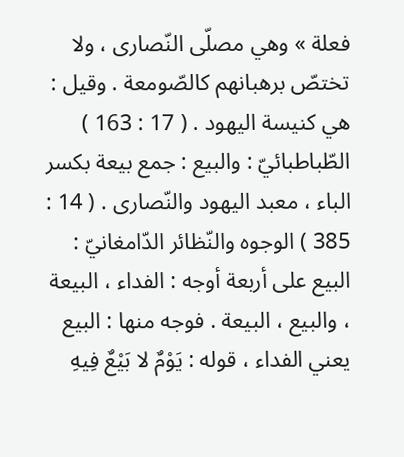فعلة » وهي مصلّى النّصارى ، ولا تختصّ برهبانهم كالصّومعة . وقيل : هي كنيسة اليهود . ( 17 : 163 ) الطّباطبائيّ : والبيع : جمع بيعة بكسر الباء ، معبد اليهود والنّصارى . ( 14 : 385 ) الوجوه والنّظائر الدّامغانيّ : البيع على أربعة أوجه : الفداء ، البيعة ، والبيع ، البيعة . فوجه منها : البيع يعني الفداء ، قوله : يَوْمٌ لا بَيْعٌ فِيهِ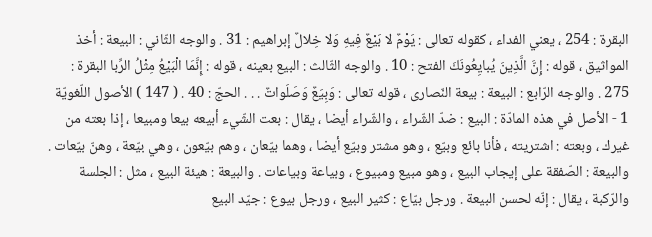البقرة : 254 ، يعني الفداء ، كقوله تعالى : يَوْمٌ لا بَيْعٌ فِيهِ وَلا خِلالٌ إبراهيم : 31 . والوجه الثّاني : البيعة : أخذ المواثيق ، قوله : إِنَّ الَّذِينَ يُبايِعُونَكَ الفتح : 10 . والوجه الثّالث : البيع بعينه ، قوله : إِنَّمَا الْبَيْعُ مِثْلُ الرِّبا البقرة : 275 . والوجه الرّابع : البيعة : بيعة النّصارى ، قوله تعالى : وَبِيَعٌ وَصَلَواتٌ . . . الحجّ : 40 . ( 147 ) الأصول اللّغويّة 1 - الأصل في هذه المادّة : البيع : ضدّ الشّراء ، والشّراء أيضا ، يقال : بعت الشّيء أبيعه بيعا ومبيعا ، إذا بعته من غيرك ، وبعته : اشتريته ، فأنا بائع وبيّع ، وهو مشتر وبيّع أيضا ، وهما بيّعان ، وهم بيّعون ، وهي بيّعة ، وهنّ بيّعات . والبيعة : الصّفقة على إيجاب البيع ، وهو مبيع ومبيوع ، وبياعة وبياعات . والبيعة : هيئة البيع ، مثل : الجلسة والرّكبة ، يقال : إنّه لحسن البيعة . ورجل بيّاع : كثير البيع ، ورجل بيوع : جيّد البيع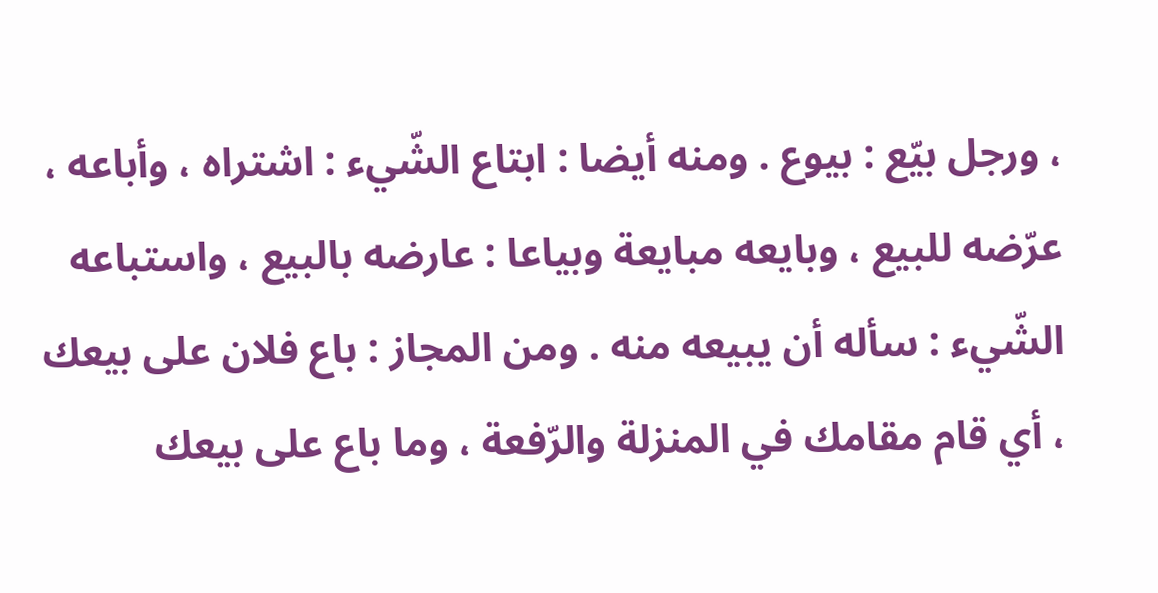، ورجل بيّع : بيوع . ومنه أيضا : ابتاع الشّيء : اشتراه ، وأباعه ، عرّضه للبيع ، وبايعه مبايعة وبياعا : عارضه بالبيع ، واستباعه الشّيء : سأله أن يبيعه منه . ومن المجاز : باع فلان على بيعك ، أي قام مقامك في المنزلة والرّفعة ، وما باع على بيعك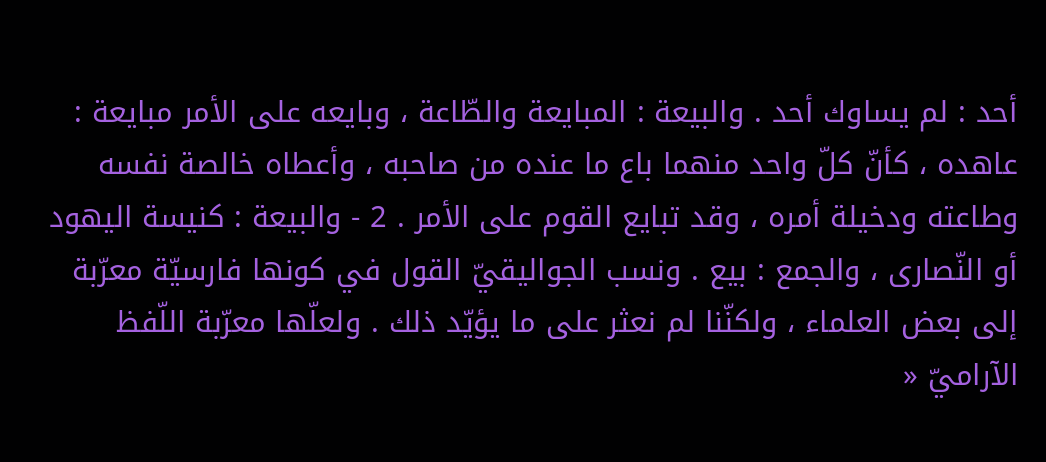أحد : لم يساوك أحد . والبيعة : المبايعة والطّاعة ، وبايعه على الأمر مبايعة : عاهده ، كأنّ كلّ واحد منهما باع ما عنده من صاحبه ، وأعطاه خالصة نفسه وطاعته ودخيلة أمره ، وقد تبايع القوم على الأمر . 2 - والبيعة : كنيسة اليهود أو النّصارى ، والجمع : بيع . ونسب الجواليقيّ القول في كونها فارسيّة معرّبة إلى بعض العلماء ، ولكنّنا لم نعثر على ما يؤيّد ذلك . ولعلّها معرّبة اللّفظ الآراميّ «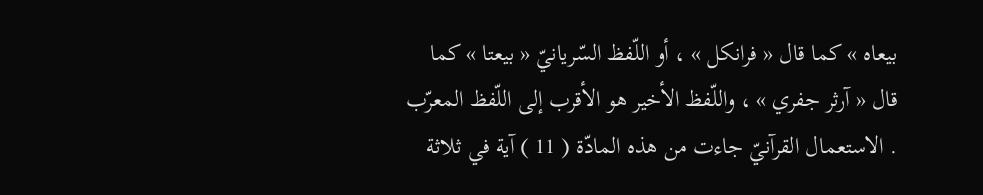بيعاه » كما قال « فرانكل » ، أو اللّفظ السّريانيّ « بيعتا » كما قال « آرثر جفري » ، واللّفظ الأخير هو الأقرب إلى اللّفظ المعرّب . الاستعمال القرآنيّ جاءت من هذه المادّة ( 11 ) آية في ثلاثة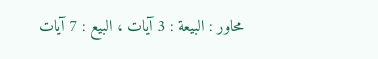محاور : البيعة : 3 آيات ، البيع : 7 آيات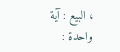، البيع : آية واحدة :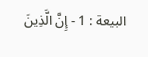البيعة : 1 - إِنَّ الَّذِينَ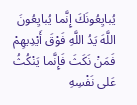يُبايِعُونَكَ إِنَّما يُبايِعُونَ اللَّهَ يَدُ اللَّهِ فَوْقَ أَيْدِيهِمْ فَمَنْ نَكَثَ فَإِنَّما يَنْكُثُ عَلى نَفْسِهِ